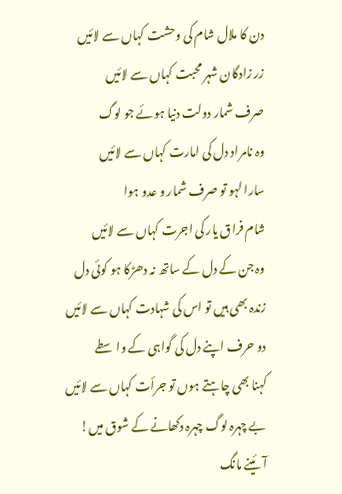دن کا ملال شام کی وحشت کہاں سے لائیں
زر زادگان شہر محبت کہاں سے لائیں
صرف شمار دولت دنیا ہوئے جو لوگ
وہ نامراد دل کی امارت کہاں سے لائیں
سارا لہو تو صرف شمار و عدو ہوا
شام فراق یار کی اجرت کہاں سے لائیں
وہ جن کے دل کے ساتھ نہ دھڑکا ہو کوئی دل
زندہ بھی ہیں تو اس کی شہادت کہاں سے لائیں
دو حرف اپنے دل کی گواہی کے واسطے
کہنا بھی چاہتے ہوں تو جرأت کہاں سے لائیں
بے چہرہ لوگ چہرہ دکھانے کے شوق میں!
آئینے مانگ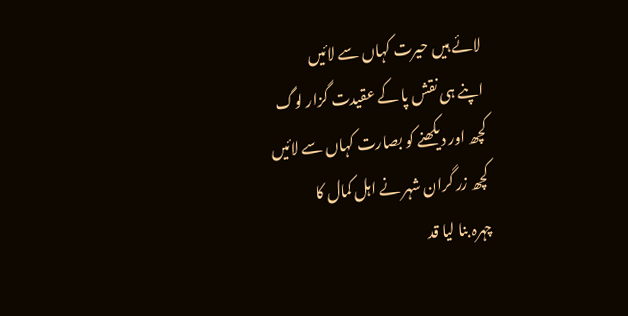لائے ہیں حیرت کہاں سے لائیں
اپنے ہی نقش پا کے عقیدت گزار لوگ
کچھ اور دیکھنے کو بصارت کہاں سے لائیں
کچھ زر گران شہر نے اہل کمال کا
چہرہ بنا لیا قد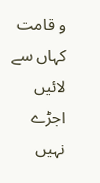و قامت کہاں سے لائیں
اجڑے نہیں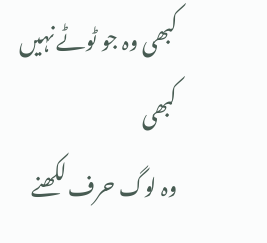کبھی وہ جو ٹوٹے نہیں کبھی
وہ لوگ حرف لکھنے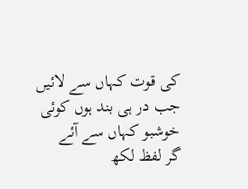کی قوت کہاں سے لائیں
جب در ہی بند ہوں کوئی خوشبو کہاں سے آئے
گر لفظ لکھ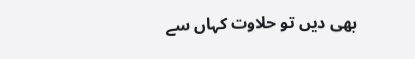بھی دیں تو حلاوت کہاں سے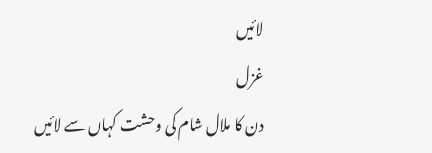لائیں
غزل
دن کا ملال شام کی وحشت کہاں سے لائیں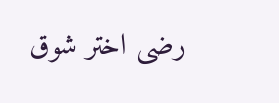رضی اختر شوق